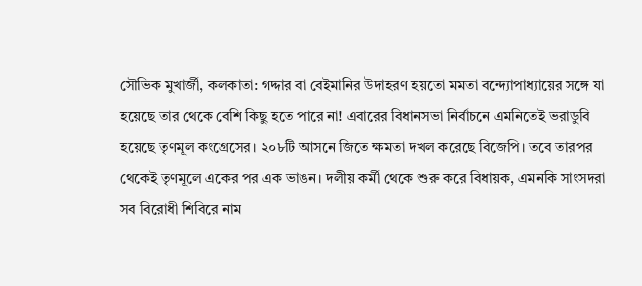সৌভিক মুখার্জী, কলকাতা: গদ্দার বা বেইমানির উদাহরণ হয়তো মমতা বন্দ্যোপাধ্যায়ের সঙ্গে যা হয়েছে তার থেকে বেশি কিছু হতে পারে না! এবারের বিধানসভা নির্বাচনে এমনিতেই ভরাডুবি হয়েছে তৃণমূল কংগ্রেসের। ২০৮টি আসনে জিতে ক্ষমতা দখল করেছে বিজেপি। তবে তারপর থেকেই তৃণমূলে একের পর এক ভাঙন। দলীয় কর্মী থেকে শুরু করে বিধায়ক, এমনকি সাংসদরা সব বিরোধী শিবিরে নাম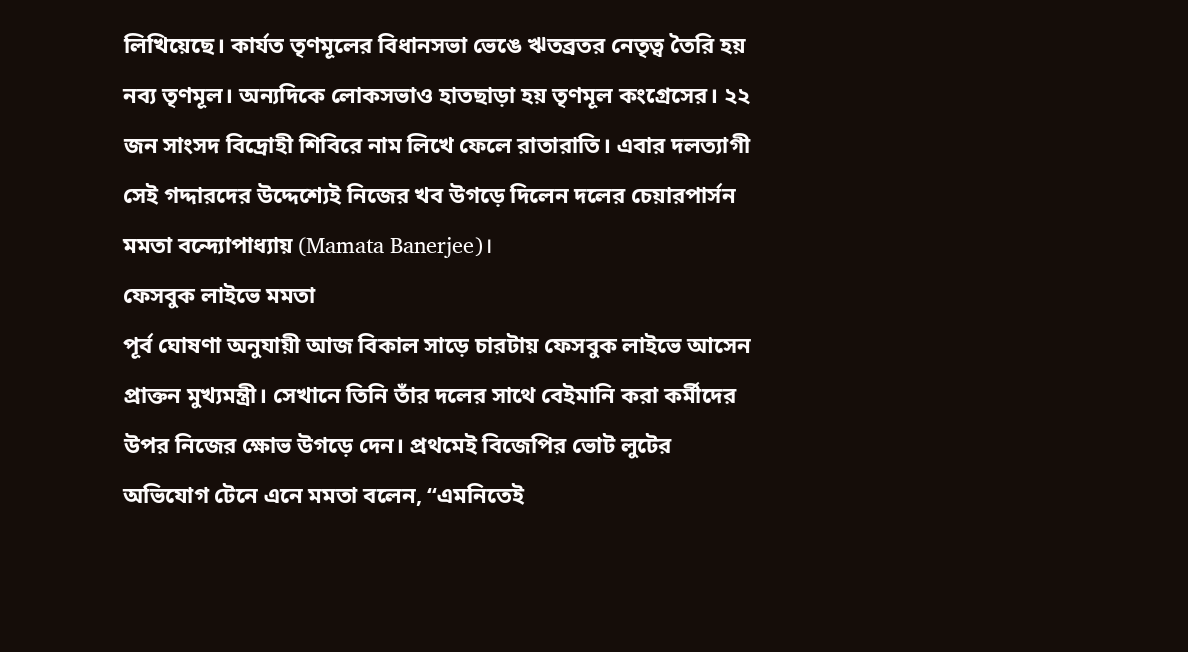লিখিয়েছে। কার্যত তৃণমূলের বিধানসভা ভেঙে ঋতব্রতর নেতৃত্ব তৈরি হয় নব্য তৃণমূল। অন্যদিকে লোকসভাও হাতছাড়া হয় তৃণমূল কংগ্রেসের। ২২ জন সাংসদ বিদ্রোহী শিবিরে নাম লিখে ফেলে রাতারাতি। এবার দলত্যাগী সেই গদ্দারদের উদ্দেশ্যেই নিজের খব উগড়ে দিলেন দলের চেয়ারপার্সন মমতা বন্দ্যোপাধ্যায় (Mamata Banerjee)।
ফেসবুক লাইভে মমতা
পূর্ব ঘোষণা অনুযায়ী আজ বিকাল সাড়ে চারটায় ফেসবুক লাইভে আসেন প্রাক্তন মুখ্যমন্ত্রী। সেখানে তিনি তাঁর দলের সাথে বেইমানি করা কর্মীদের উপর নিজের ক্ষোভ উগড়ে দেন। প্রথমেই বিজেপির ভোট লুটের অভিযোগ টেনে এনে মমতা বলেন, “এমনিতেই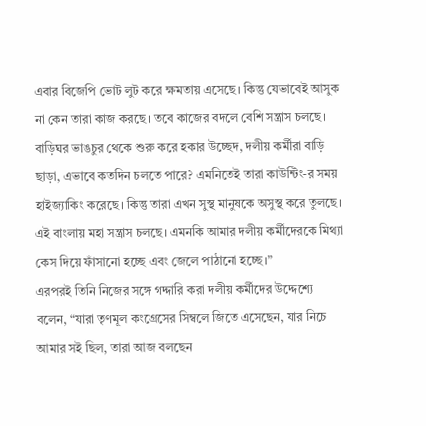এবার বিজেপি ভোট লুট করে ক্ষমতায় এসেছে। কিন্তু যেভাবেই আসুক না কেন তারা কাজ করছে। তবে কাজের বদলে বেশি সন্ত্রাস চলছে। বাড়িঘর ভাঙচুর থেকে শুরু করে হকার উচ্ছেদ, দলীয় কর্মীরা বাড়ি ছাড়া, এভাবে কতদিন চলতে পারে? এমনিতেই তারা কাউন্টিং-র সময় হাইজ্যাকিং করেছে। কিন্তু তারা এখন সুস্থ মানুষকে অসুস্থ করে তুলছে। এই বাংলায় মহা সন্ত্রাস চলছে। এমনকি আমার দলীয় কর্মীদেরকে মিথ্যা কেস দিয়ে ফাঁসানো হচ্ছে এবং জেলে পাঠানো হচ্ছে।”
এরপরই তিনি নিজের সঙ্গে গদ্দারি করা দলীয় কর্মীদের উদ্দেশ্যে বলেন, “যারা তৃণমূল কংগ্রেসের সিম্বলে জিতে এসেছেন, যার নিচে আমার সই ছিল, তারা আজ বলছেন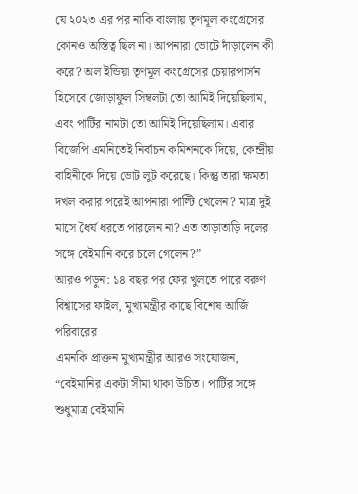যে ২০২৩ এর পর নাকি বাংলায় তৃণমূল কংগ্রেসের কোনও অস্তিত্ব ছিল না। আপনারা ভোটে দাঁড়ালেন কী করে? অল ইন্ডিয়া তৃণমূল কংগ্রেসের চেয়ারপার্সন হিসেবে জোড়াফুল সিম্বলটা তো আমিই দিয়েছিলাম, এবং পার্টির নামটা তো আমিই দিয়েছিলাম। এবার বিজেপি এমনিতেই নির্বাচন কমিশনকে দিয়ে, কেন্দ্রীয় বাহিনীকে দিয়ে ভোট লুট করেছে। কিন্তু তারা ক্ষমতা দখল করার পরেই আপনারা পাল্টি খেলেন? মাত্র দুই মাসে ধৈর্য ধরতে পারলেন না? এত তাড়াতাড়ি দলের সঙ্গে বেইমানি করে চলে গেলেন?”
আরও পড়ুন: ১৪ বছর পর ফের খুলতে পারে বরুণ বিশ্বাসের ফাইল, মুখ্যমন্ত্রীর কাছে বিশেষ আর্জি পরিবারের
এমনকি প্রাক্তন মুখ্যমন্ত্রীর আরও সংযোজন, “বেইমানির একটা সীমা থাকা উচিত। পার্টির সঙ্গে শুধুমাত্র বেইমানি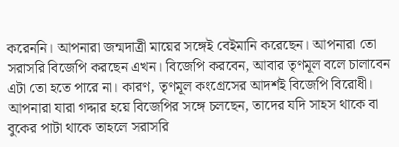করেননি। আপনারা জন্মদাত্রী মায়ের সঙ্গেই বেইমানি করেছেন। আপনারা তো সরাসরি বিজেপি করছেন এখন। বিজেপি করবেন, আবার তৃণমূল বলে চালাবেন এটা তো হতে পারে না। কারণ, তৃণমূল কংগ্রেসের আদর্শই বিজেপি বিরোধী। আপনারা যারা গদ্দার হয়ে বিজেপির সঙ্গে চলছেন, তাদের যদি সাহস থাকে বা বুকের পাটা থাকে তাহলে সরাসরি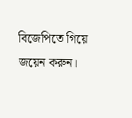বিজেপিতে গিয়ে জয়েন করুন।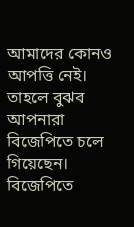আমাদের কোনও আপত্তি নেই। তাহলে বুঝব আপনারা বিজেপিতে চলে গিয়েছেন। বিজেপিতে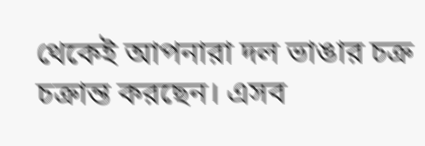থেকেই আপনারা দল ভাঙার চক্র চক্রান্ত করছেন। এসব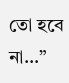তো হবে না…”